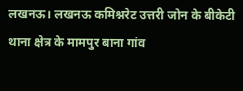लखनऊ। लखनऊ कमिश्नरेट उत्तरी जोन के बीकेटी थाना क्षेत्र के मामपुर बाना गांव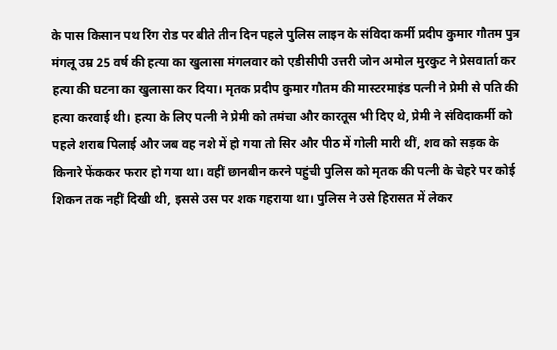के पास किसान पथ रिंग रोड पर बीते तीन दिन पहले पुलिस लाइन के संविदा कर्मी प्रदीप कुमार गौतम पुत्र मंगलू उम्र 25 वर्ष की हत्या का खुलासा मंगलवार को एडीसीपी उत्तरी जोन अमोल मुरकुट ने प्रेसवार्ता कर हत्या की घटना का खुलासा कर दिया। मृतक प्रदीप कुमार गौतम की मास्टरमाइंड पत्नी ने प्रेमी से पति की हत्या करवाई थी। हत्या के लिए पत्नी ने प्रेमी को तमंचा और कारतूस भी दिए थे, प्रेमी ने संविदाकर्मी को पहले शराब पिलाई और जब वह नशे में हो गया तो सिर और पीठ में गोली मारी थीं, शव को सड़क के किनारे फेंककर फरार हो गया था। वहीं छानबीन करने पहुंची पुलिस को मृतक की पत्नी के चेहरे पर कोई शिकन तक नहीं दिखी थी, इससे उस पर शक गहराया था। पुलिस ने उसे हिरासत में लेकर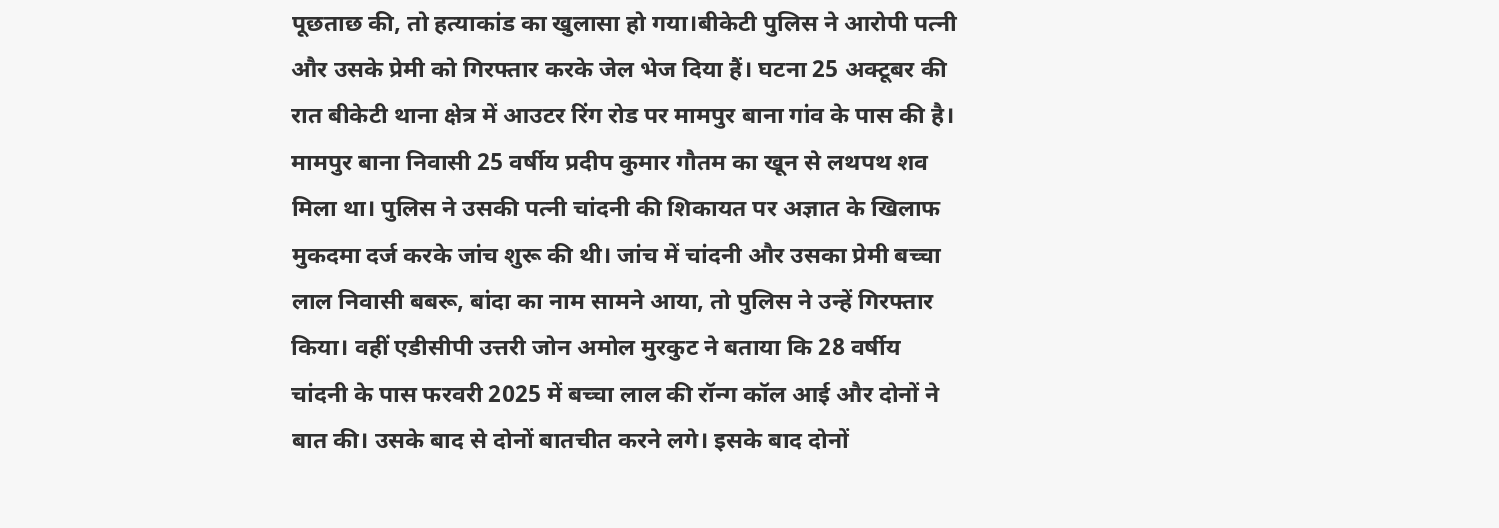पूछताछ की, तो हत्याकांड का खुलासा हो गया।बीकेटी पुलिस ने आरोपी पत्नी और उसके प्रेमी को गिरफ्तार करके जेल भेज दिया हैं। घटना 25 अक्टूबर की रात बीकेटी थाना क्षेत्र में आउटर रिंग रोड पर मामपुर बाना गांव के पास की है। मामपुर बाना निवासी 25 वर्षीय प्रदीप कुमार गौतम का खून से लथपथ शव मिला था। पुलिस ने उसकी पत्नी चांदनी की शिकायत पर अज्ञात के खिलाफ मुकदमा दर्ज करके जांच शुरू की थी। जांच में चांदनी और उसका प्रेमी बच्चा लाल निवासी बबरू, बांदा का नाम सामने आया, तो पुलिस ने उन्हें गिरफ्तार किया। वहीं एडीसीपी उत्तरी जोन अमोल मुरकुट ने बताया कि 28 वर्षीय चांदनी के पास फरवरी 2025 में बच्चा लाल की रॉन्ग कॉल आई और दोनों ने बात की। उसके बाद से दोनों बातचीत करने लगे। इसके बाद दोनों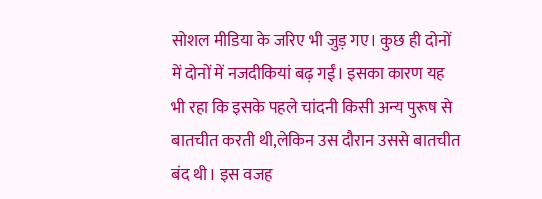सोशल मीडिया के जरिए भी जुड़ गए। कुछ ही दोनों में दोनों में नजदीकियां बढ़ गईं। इसका कारण यह भी रहा कि इसके पहले चांदनी किसी अन्य पुरूष से बातचीत करती थी,लेकिन उस दौरान उससे बातचीत बंद थी। इस वजह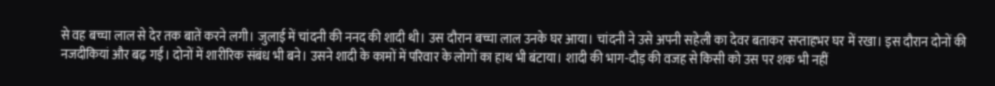से वह बच्चा लाल से देर तक बातें करने लगी। जुलाई में चांदनी की ननद की शादी थी। उस दौरान बच्चा लाल उनके घर आया। चांदनी ने उसे अपनी सहेली का देवर बताकर सप्ताहभर घर में रखा। इस दौरान दोनों की नजदीकियां और बढ़ गईं। दोनों में शारीरिक संबंध भी बने। उसने शादी के कामों में परिवार के लोगों का हाथ भी बंटाया। शादी की भाग-दौड़ की वजह से किसी को उस पर शक भी नहीं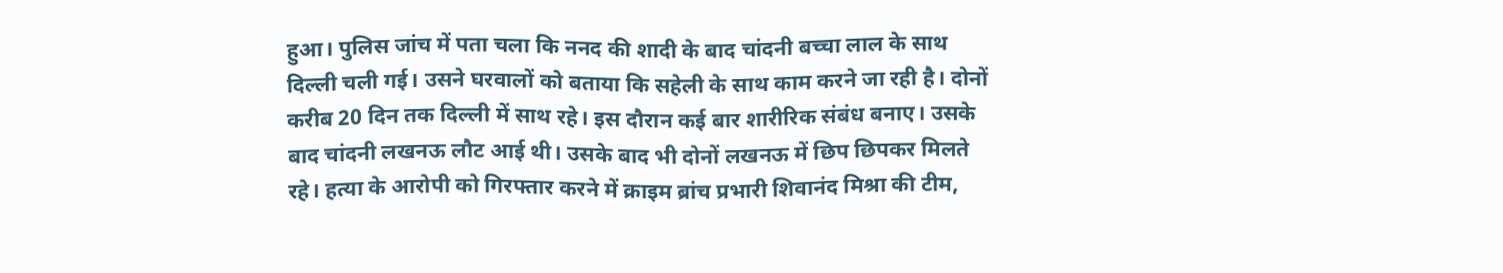हुआ। पुलिस जांच में पता चला कि ननद की शादी के बाद चांदनी बच्चा लाल के साथ दिल्ली चली गई। उसने घरवालों को बताया कि सहेली के साथ काम करने जा रही है। दोनों करीब 20 दिन तक दिल्ली में साथ रहे। इस दौरान कई बार शारीरिक संबंध बनाए। उसके बाद चांदनी लखनऊ लौट आई थी। उसके बाद भी दोनों लखनऊ में छिप छिपकर मिलते रहे। हत्या के आरोपी को गिरफ्तार करने में क्राइम ब्रांच प्रभारी शिवानंद मिश्रा की टीम,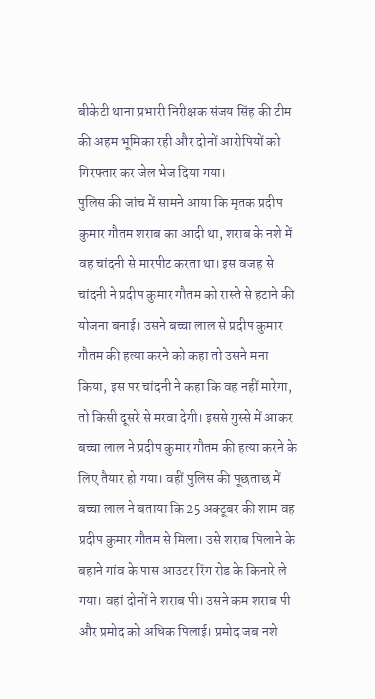बीकेटी थाना प्रभारी निरीक्षक संजय सिंह की टीम की अहम भूमिका रही और दोनों आरोपियों को गिरफ्तार कर जेल भेज दिया गया।
पुलिस की जांच में सामने आया कि मृतक प्रदीप कुमार गौतम शराब का आदी था, शराब के नशे में वह चांदनी से मारपीट करता था। इस वजह से चांदनी ने प्रदीप कुमार गौतम को रास्ते से हटाने की योजना बनाई। उसने बच्चा लाल से प्रदीप कुमार गौतम की हत्या करने को कहा तो उसने मना किया, इस पर चांदनी ने कहा कि वह नहीं मारेगा, तो किसी दूसरे से मरवा देगी। इससे गुस्से में आकर बच्चा लाल ने प्रदीप कुमार गौतम की हत्या करने के लिए तैयार हो गया। वहीं पुलिस की पूछताछ में बच्चा लाल ने बताया कि 25 अक्टूबर की शाम वह प्रदीप कुमार गौतम से मिला। उसे शराब पिलाने के बहाने गांव के पास आउटर रिंग रोड के किनारे ले गया। वहां दोनों ने शराब पी। उसने कम शराब पी और प्रमोद को अधिक पिलाई। प्रमोद जब नशे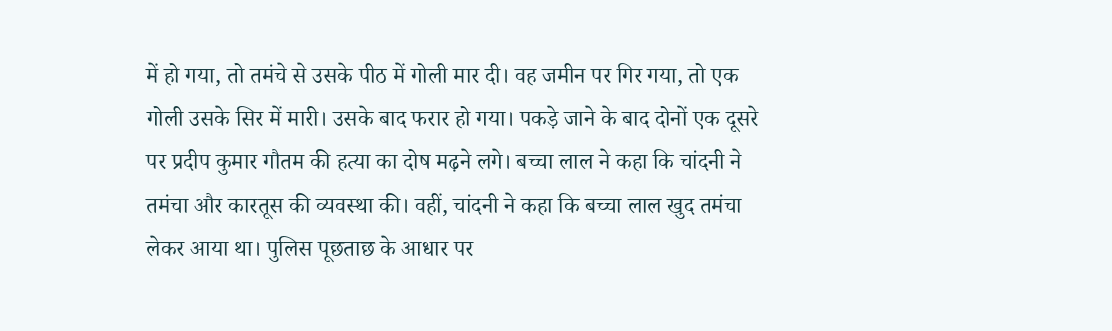में हो गया, तो तमंचे से उसके पीठ में गोली मार दी। वह जमीन पर गिर गया, तो एक गोली उसके सिर में मारी। उसके बाद फरार हो गया। पकड़े जाने के बाद दोनों एक दूसरे पर प्रदीप कुमार गौतम की हत्या का दोष मढ़ने लगे। बच्चा लाल ने कहा कि चांदनी ने तमंचा और कारतूस की व्यवस्था की। वहीं, चांदनी ने कहा कि बच्चा लाल खुद तमंचा लेकर आया था। पुलिस पूछताछ के आधार पर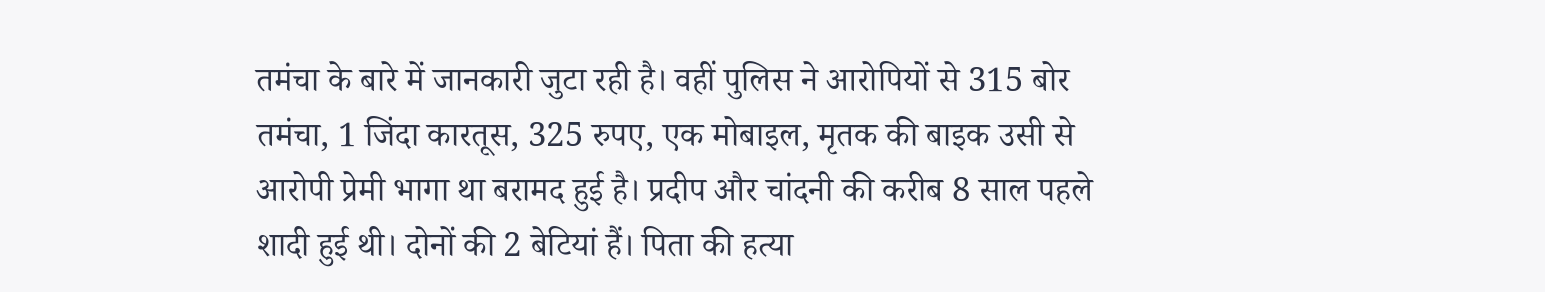तमंचा के बारे में जानकारी जुटा रही है। वहीं पुलिस ने आरोपियों से 315 बोर तमंचा, 1 जिंदा कारतूस, 325 रुपए, एक मोबाइल, मृतक की बाइक उसी से आरोपी प्रेमी भागा था बरामद हुई है। प्रदीप और चांदनी की करीब 8 साल पहले शादी हुई थी। दोनों की 2 बेटियां हैं। पिता की हत्या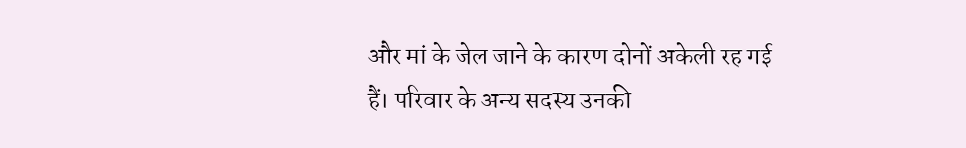और मां के जेल जाने के कारण दोनों अकेली रह गई हैं। परिवार के अन्य सदस्य उनकी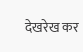देखरेख कर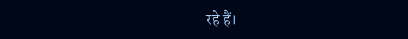रहे हैं।